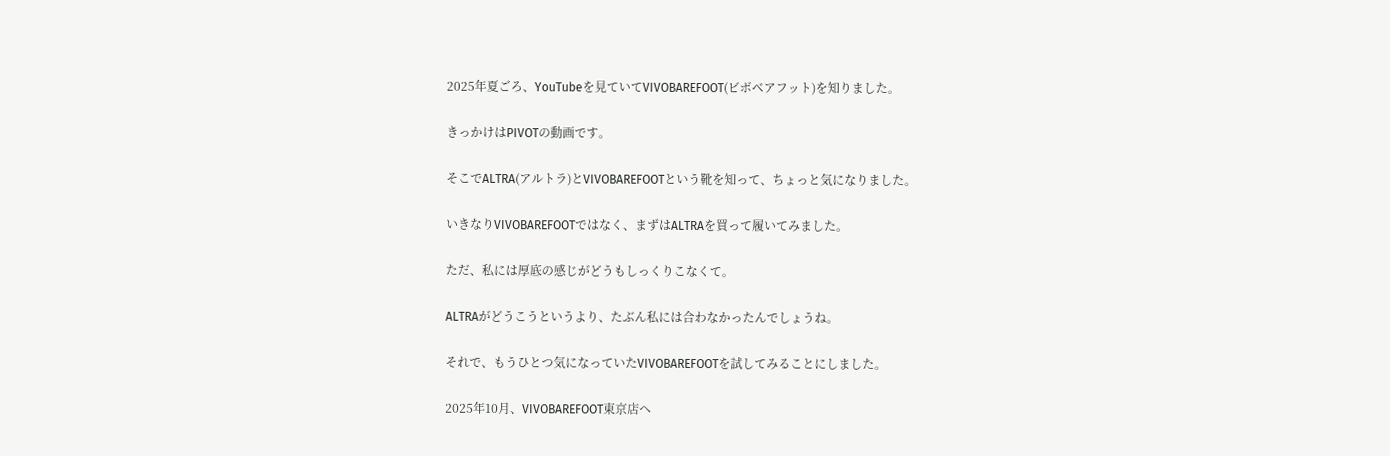2025年夏ごろ、YouTubeを見ていてVIVOBAREFOOT(ビボベアフット)を知りました。

きっかけはPIVOTの動画です。

そこでALTRA(アルトラ)とVIVOBAREFOOTという靴を知って、ちょっと気になりました。

いきなりVIVOBAREFOOTではなく、まずはALTRAを買って履いてみました。

ただ、私には厚底の感じがどうもしっくりこなくて。

ALTRAがどうこうというより、たぶん私には合わなかったんでしょうね。

それで、もうひとつ気になっていたVIVOBAREFOOTを試してみることにしました。

2025年10月、VIVOBAREFOOT東京店へ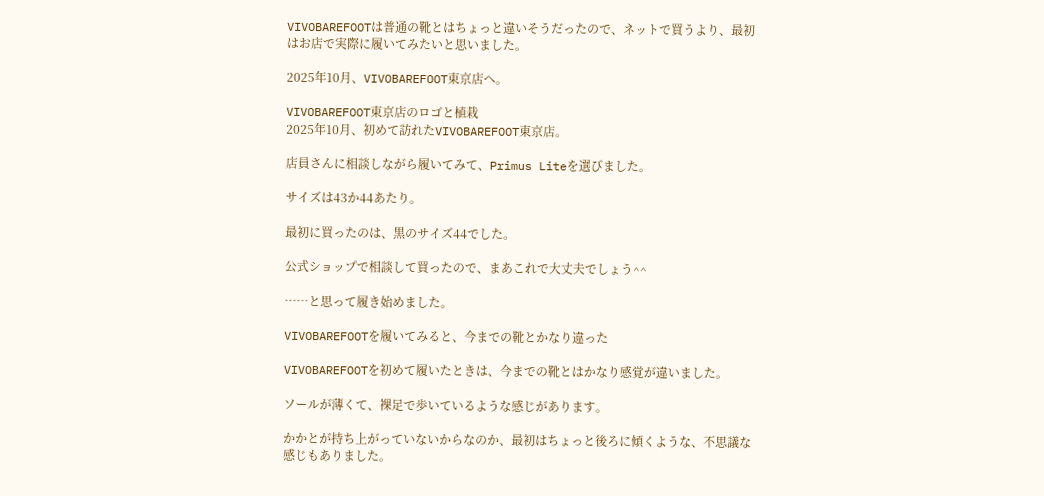VIVOBAREFOOTは普通の靴とはちょっと違いそうだったので、ネットで買うより、最初はお店で実際に履いてみたいと思いました。

2025年10月、VIVOBAREFOOT東京店へ。

VIVOBAREFOOT東京店のロゴと植栽
2025年10月、初めて訪れたVIVOBAREFOOT東京店。

店員さんに相談しながら履いてみて、Primus Liteを選びました。

サイズは43か44あたり。

最初に買ったのは、黒のサイズ44でした。

公式ショップで相談して買ったので、まあこれで大丈夫でしょう^^

……と思って履き始めました。

VIVOBAREFOOTを履いてみると、今までの靴とかなり違った

VIVOBAREFOOTを初めて履いたときは、今までの靴とはかなり感覚が違いました。

ソールが薄くて、裸足で歩いているような感じがあります。

かかとが持ち上がっていないからなのか、最初はちょっと後ろに傾くような、不思議な感じもありました。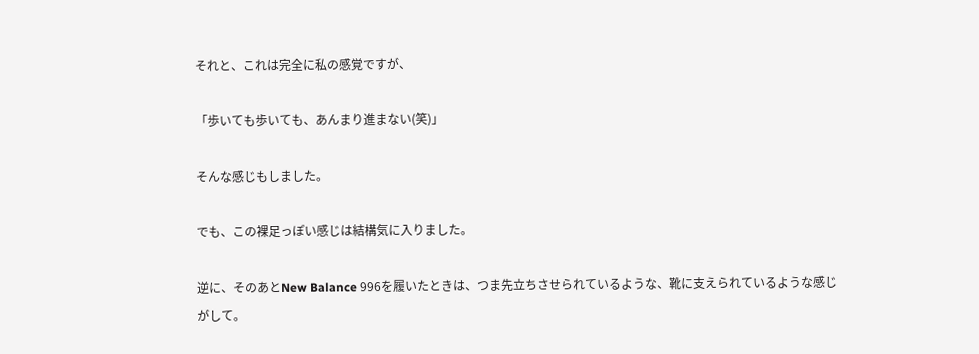それと、これは完全に私の感覚ですが、

「歩いても歩いても、あんまり進まない(笑)」

そんな感じもしました。

でも、この裸足っぽい感じは結構気に入りました。

逆に、そのあとNew Balance 996を履いたときは、つま先立ちさせられているような、靴に支えられているような感じがして。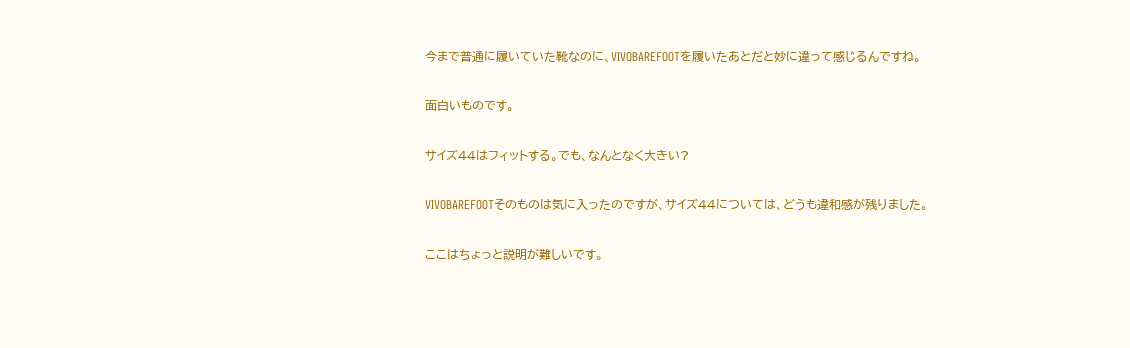今まで普通に履いていた靴なのに、VIVOBAREFOOTを履いたあとだと妙に違って感じるんですね。

面白いものです。

サイズ44はフィットする。でも、なんとなく大きい?

VIVOBAREFOOTそのものは気に入ったのですが、サイズ44については、どうも違和感が残りました。

ここはちょっと説明が難しいです。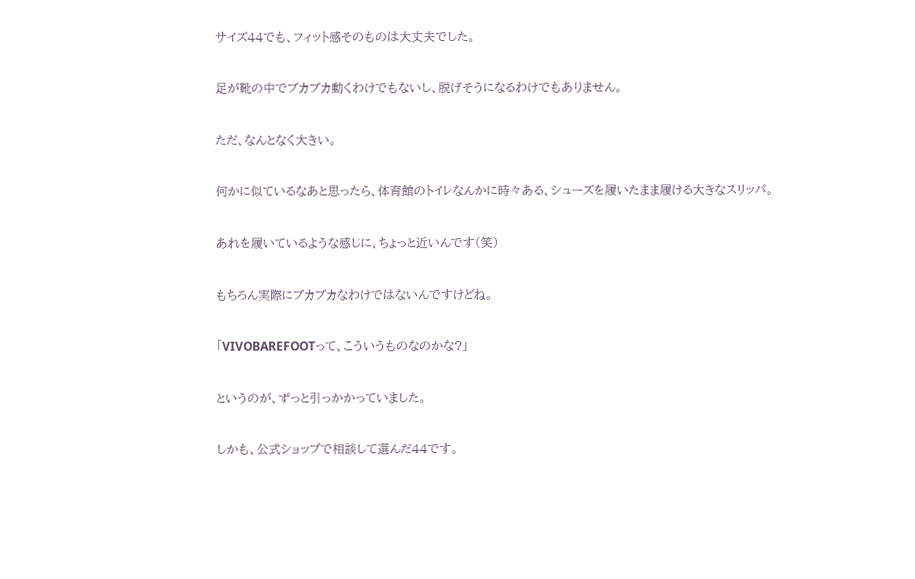サイズ44でも、フィット感そのものは大丈夫でした。

足が靴の中でブカブカ動くわけでもないし、脱げそうになるわけでもありません。

ただ、なんとなく大きい。

何かに似ているなあと思ったら、体育館のトイレなんかに時々ある、シューズを履いたまま履ける大きなスリッパ。

あれを履いているような感じに、ちょっと近いんです(笑)

もちろん実際にブカブカなわけではないんですけどね。

「VIVOBAREFOOTって、こういうものなのかな?」

というのが、ずっと引っかかっていました。

しかも、公式ショップで相談して選んだ44です。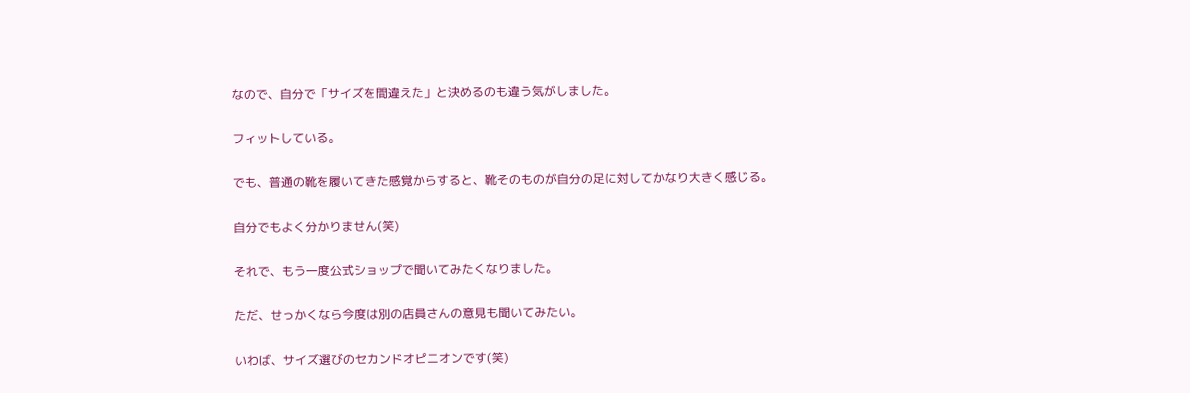なので、自分で「サイズを間違えた」と決めるのも違う気がしました。

フィットしている。

でも、普通の靴を履いてきた感覚からすると、靴そのものが自分の足に対してかなり大きく感じる。

自分でもよく分かりません(笑)

それで、もう一度公式ショップで聞いてみたくなりました。

ただ、せっかくなら今度は別の店員さんの意見も聞いてみたい。

いわば、サイズ選びのセカンドオピニオンです(笑)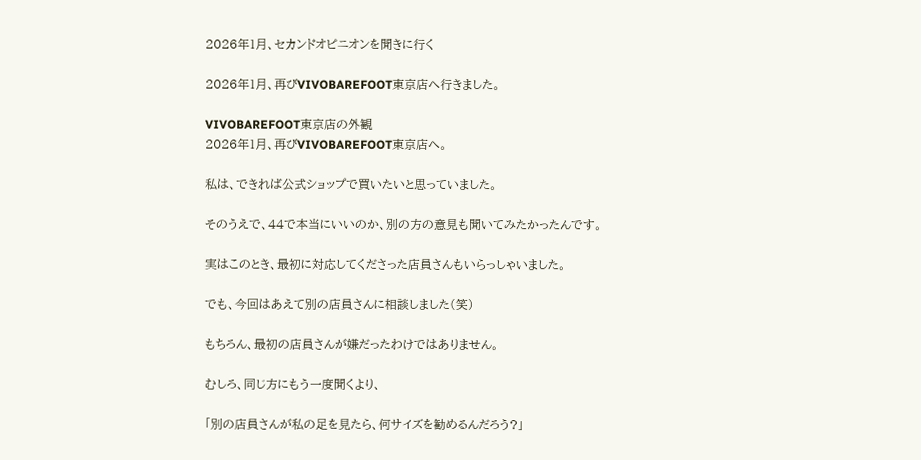2026年1月、セカンドオピニオンを聞きに行く

2026年1月、再びVIVOBAREFOOT東京店へ行きました。

VIVOBAREFOOT東京店の外観
2026年1月、再びVIVOBAREFOOT東京店へ。

私は、できれば公式ショップで買いたいと思っていました。

そのうえで、44で本当にいいのか、別の方の意見も聞いてみたかったんです。

実はこのとき、最初に対応してくださった店員さんもいらっしゃいました。

でも、今回はあえて別の店員さんに相談しました(笑)

もちろん、最初の店員さんが嫌だったわけではありません。

むしろ、同じ方にもう一度聞くより、

「別の店員さんが私の足を見たら、何サイズを勧めるんだろう?」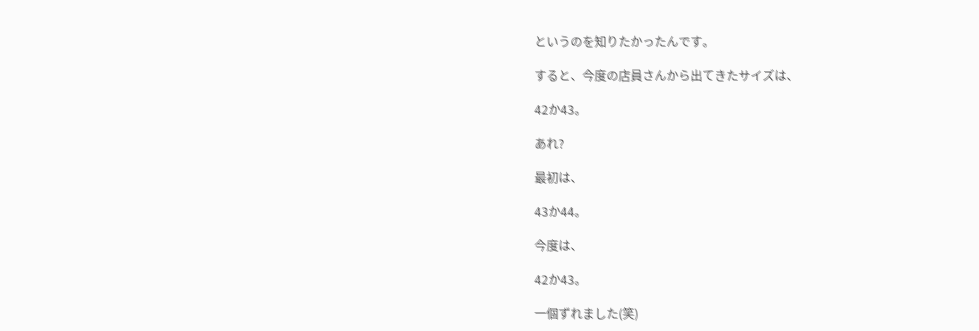というのを知りたかったんです。

すると、今度の店員さんから出てきたサイズは、

42か43。

あれ?

最初は、

43か44。

今度は、

42か43。

一個ずれました(笑)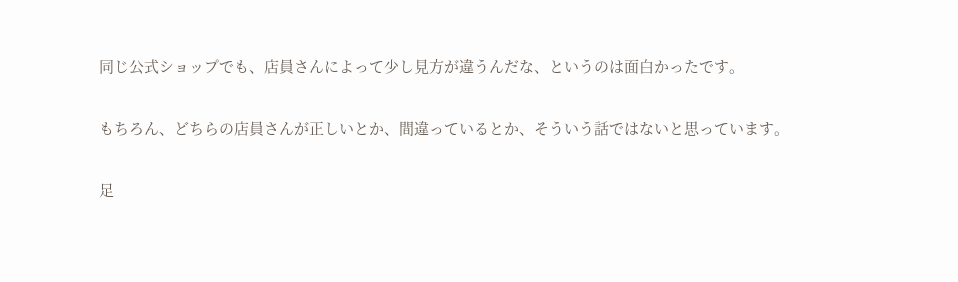同じ公式ショップでも、店員さんによって少し見方が違うんだな、というのは面白かったです。

もちろん、どちらの店員さんが正しいとか、間違っているとか、そういう話ではないと思っています。

足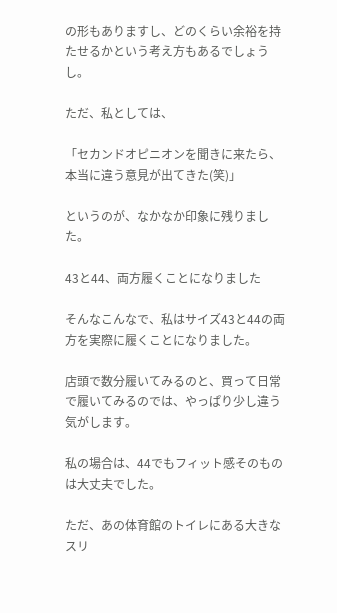の形もありますし、どのくらい余裕を持たせるかという考え方もあるでしょうし。

ただ、私としては、

「セカンドオピニオンを聞きに来たら、本当に違う意見が出てきた(笑)」

というのが、なかなか印象に残りました。

43と44、両方履くことになりました

そんなこんなで、私はサイズ43と44の両方を実際に履くことになりました。

店頭で数分履いてみるのと、買って日常で履いてみるのでは、やっぱり少し違う気がします。

私の場合は、44でもフィット感そのものは大丈夫でした。

ただ、あの体育館のトイレにある大きなスリ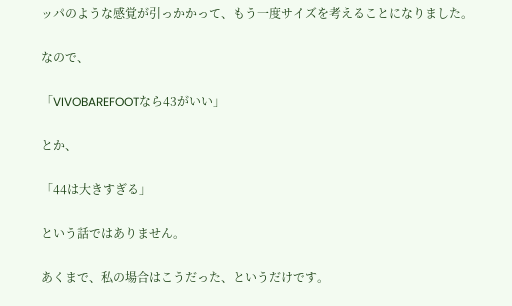ッパのような感覚が引っかかって、もう一度サイズを考えることになりました。

なので、

「VIVOBAREFOOTなら43がいい」

とか、

「44は大きすぎる」

という話ではありません。

あくまで、私の場合はこうだった、というだけです。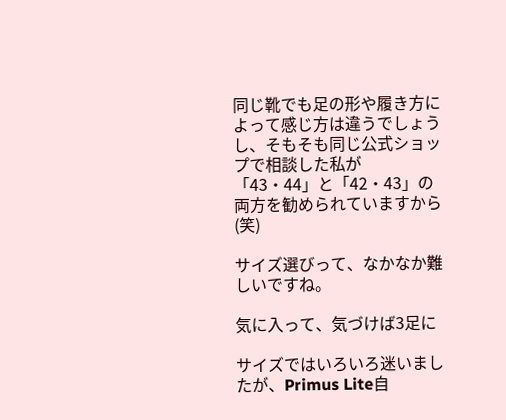同じ靴でも足の形や履き方によって感じ方は違うでしょうし、そもそも同じ公式ショップで相談した私が「43・44」と「42・43」の両方を勧められていますから(笑)

サイズ選びって、なかなか難しいですね。

気に入って、気づけば3足に

サイズではいろいろ迷いましたが、Primus Lite自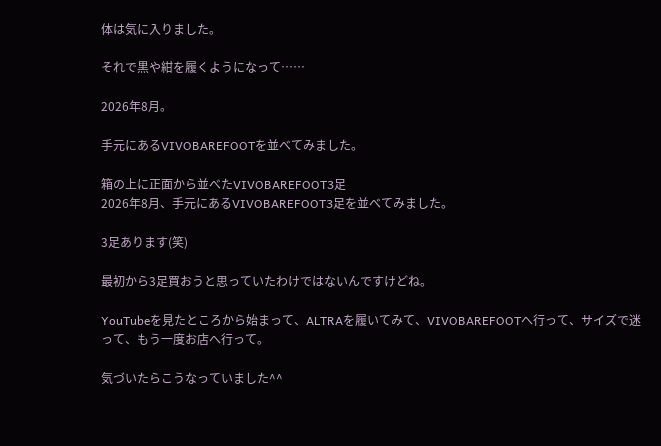体は気に入りました。

それで黒や紺を履くようになって……

2026年8月。

手元にあるVIVOBAREFOOTを並べてみました。

箱の上に正面から並べたVIVOBAREFOOT3足
2026年8月、手元にあるVIVOBAREFOOT3足を並べてみました。

3足あります(笑)

最初から3足買おうと思っていたわけではないんですけどね。

YouTubeを見たところから始まって、ALTRAを履いてみて、VIVOBAREFOOTへ行って、サイズで迷って、もう一度お店へ行って。

気づいたらこうなっていました^^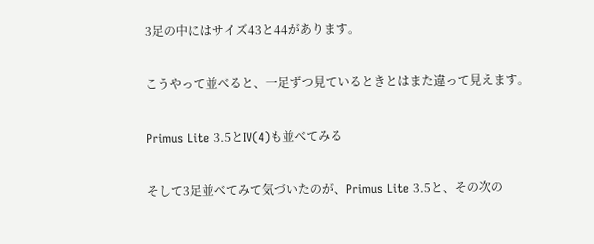3足の中にはサイズ43と44があります。

こうやって並べると、一足ずつ見ているときとはまた違って見えます。

Primus Lite 3.5とIV(4)も並べてみる

そして3足並べてみて気づいたのが、Primus Lite 3.5と、その次の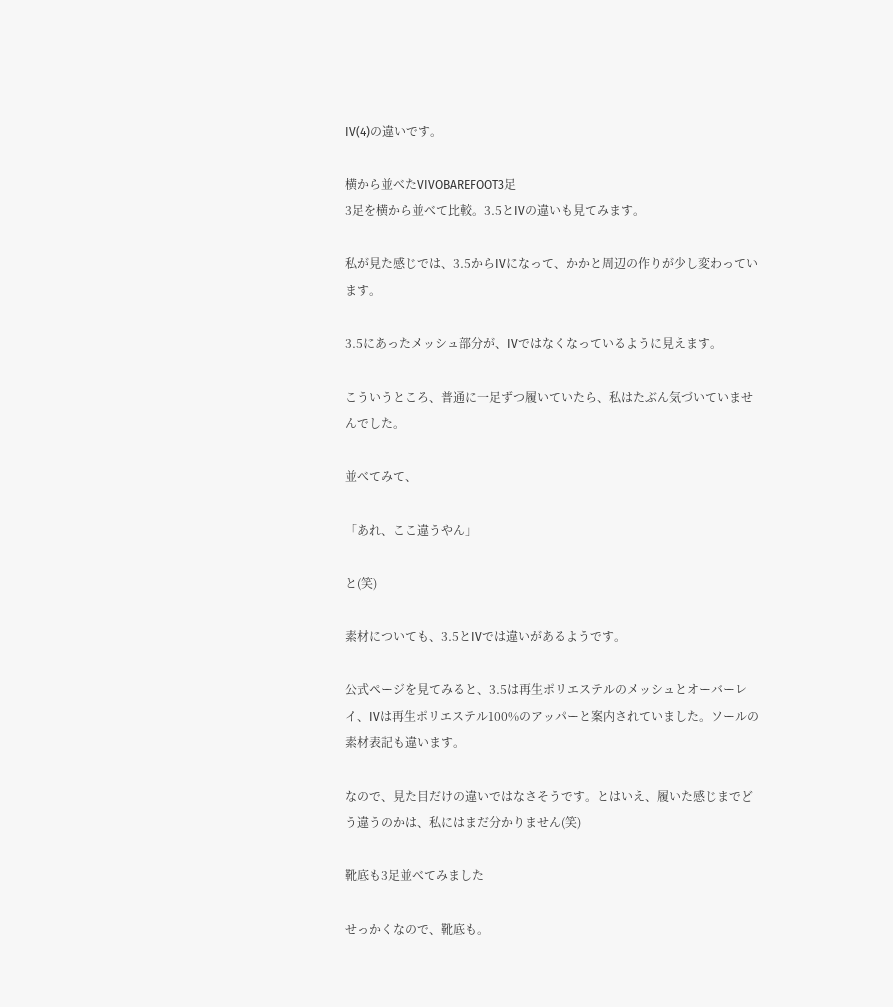IV(4)の違いです。

横から並べたVIVOBAREFOOT3足
3足を横から並べて比較。3.5とIVの違いも見てみます。

私が見た感じでは、3.5からIVになって、かかと周辺の作りが少し変わっています。

3.5にあったメッシュ部分が、IVではなくなっているように見えます。

こういうところ、普通に一足ずつ履いていたら、私はたぶん気づいていませんでした。

並べてみて、

「あれ、ここ違うやん」

と(笑)

素材についても、3.5とIVでは違いがあるようです。

公式ページを見てみると、3.5は再生ポリエステルのメッシュとオーバーレイ、IVは再生ポリエステル100%のアッパーと案内されていました。ソールの素材表記も違います。

なので、見た目だけの違いではなさそうです。とはいえ、履いた感じまでどう違うのかは、私にはまだ分かりません(笑)

靴底も3足並べてみました

せっかくなので、靴底も。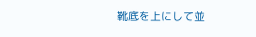靴底を上にして並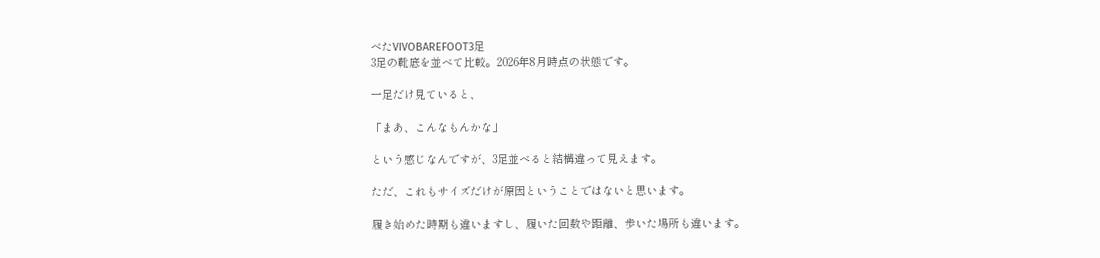べたVIVOBAREFOOT3足
3足の靴底を並べて比較。2026年8月時点の状態です。

一足だけ見ていると、

「まあ、こんなもんかな」

という感じなんですが、3足並べると結構違って見えます。

ただ、これもサイズだけが原因ということではないと思います。

履き始めた時期も違いますし、履いた回数や距離、歩いた場所も違います。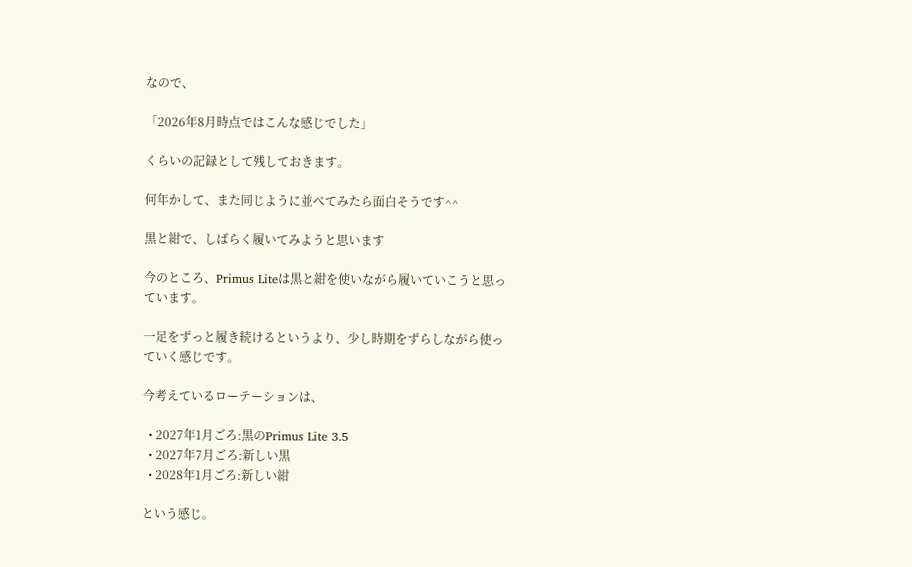なので、

「2026年8月時点ではこんな感じでした」

くらいの記録として残しておきます。

何年かして、また同じように並べてみたら面白そうです^^

黒と紺で、しばらく履いてみようと思います

今のところ、Primus Liteは黒と紺を使いながら履いていこうと思っています。

一足をずっと履き続けるというより、少し時期をずらしながら使っていく感じです。

今考えているローテーションは、

  • 2027年1月ごろ:黒のPrimus Lite 3.5
  • 2027年7月ごろ:新しい黒
  • 2028年1月ごろ:新しい紺

という感じ。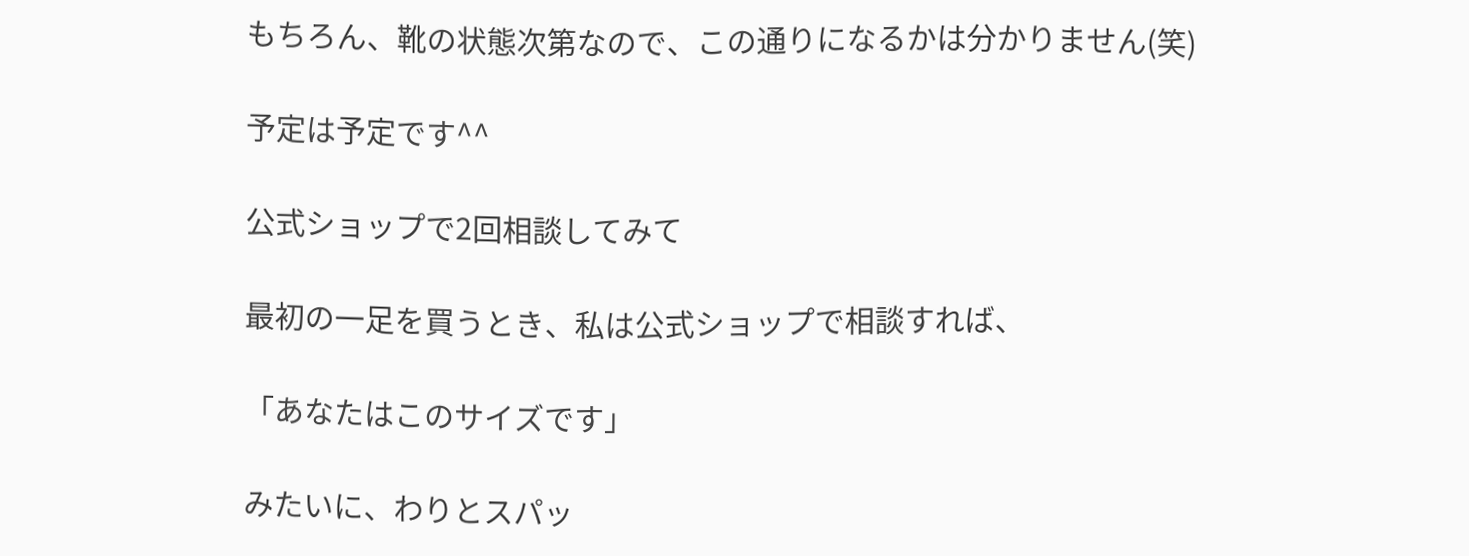もちろん、靴の状態次第なので、この通りになるかは分かりません(笑)

予定は予定です^^

公式ショップで2回相談してみて

最初の一足を買うとき、私は公式ショップで相談すれば、

「あなたはこのサイズです」

みたいに、わりとスパッ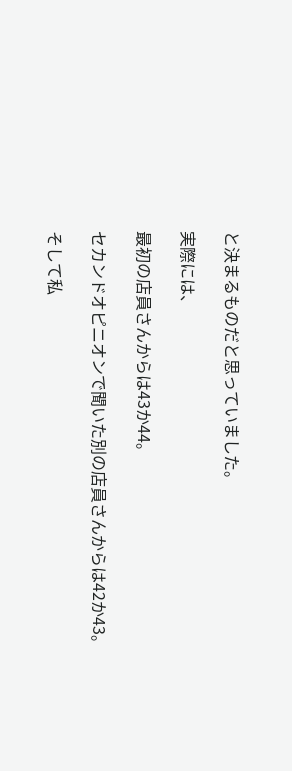と決まるものだと思っていました。

実際には、

最初の店員さんからは43か44。

セカンドオピニオンで聞いた別の店員さんからは42か43。

そして私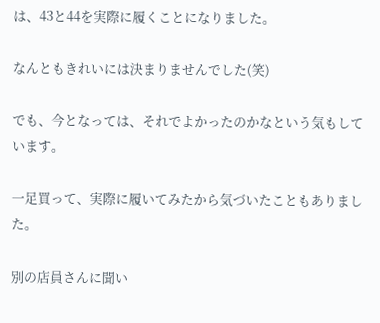は、43と44を実際に履くことになりました。

なんともきれいには決まりませんでした(笑)

でも、今となっては、それでよかったのかなという気もしています。

一足買って、実際に履いてみたから気づいたこともありました。

別の店員さんに聞い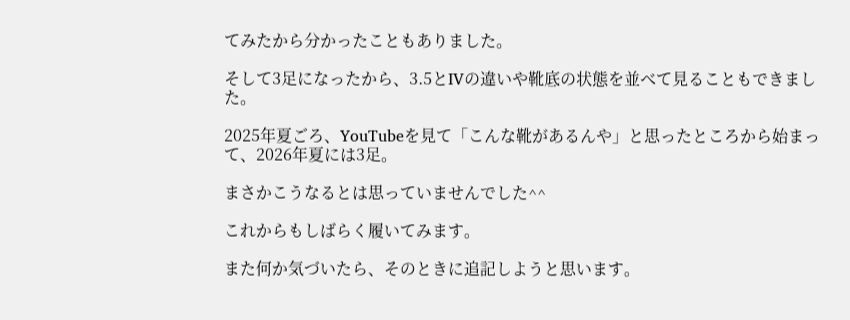てみたから分かったこともありました。

そして3足になったから、3.5とIVの違いや靴底の状態を並べて見ることもできました。

2025年夏ごろ、YouTubeを見て「こんな靴があるんや」と思ったところから始まって、2026年夏には3足。

まさかこうなるとは思っていませんでした^^

これからもしばらく履いてみます。

また何か気づいたら、そのときに追記しようと思います。